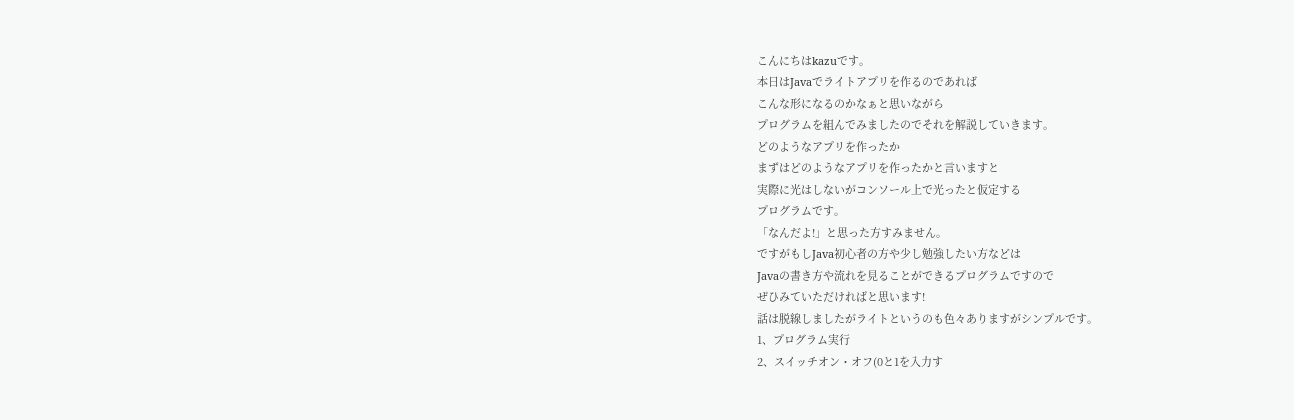こんにちはkazuです。
本日はJavaでライトアプリを作るのであれば
こんな形になるのかなぁと思いながら
プログラムを組んでみましたのでそれを解説していきます。
どのようなアプリを作ったか
まずはどのようなアプリを作ったかと言いますと
実際に光はしないがコンソール上で光ったと仮定する
プログラムです。
「なんだよ!」と思った方すみません。
ですがもしJava初心者の方や少し勉強したい方などは
Javaの書き方や流れを見ることができるプログラムですので
ぜひみていただければと思います!
話は脱線しましたがライトというのも色々ありますがシンプルです。
1、プログラム実行
2、スイッチオン・オフ(0と1を入力す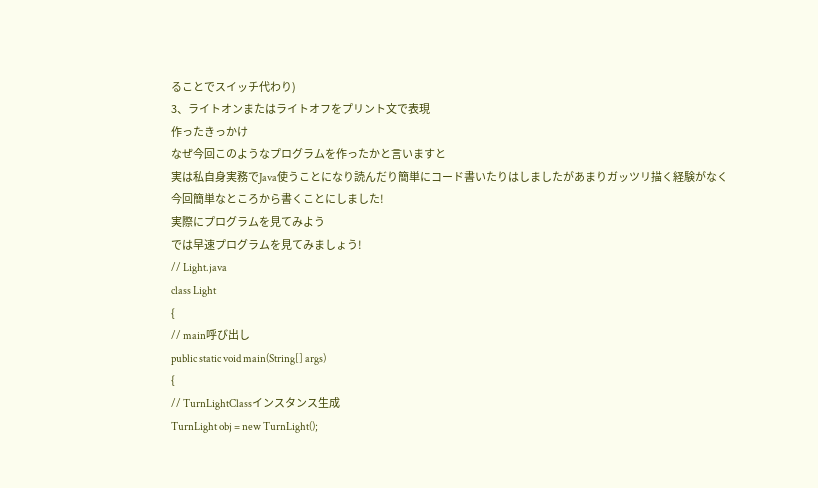ることでスイッチ代わり)
3、ライトオンまたはライトオフをプリント文で表現
作ったきっかけ
なぜ今回このようなプログラムを作ったかと言いますと
実は私自身実務でJava使うことになり読んだり簡単にコード書いたりはしましたがあまりガッツリ描く経験がなく
今回簡単なところから書くことにしました!
実際にプログラムを見てみよう
では早速プログラムを見てみましょう!
// Light.java
class Light
{
// main呼び出し
public static void main(String[] args)
{
// TurnLightClassインスタンス生成
TurnLight obj = new TurnLight();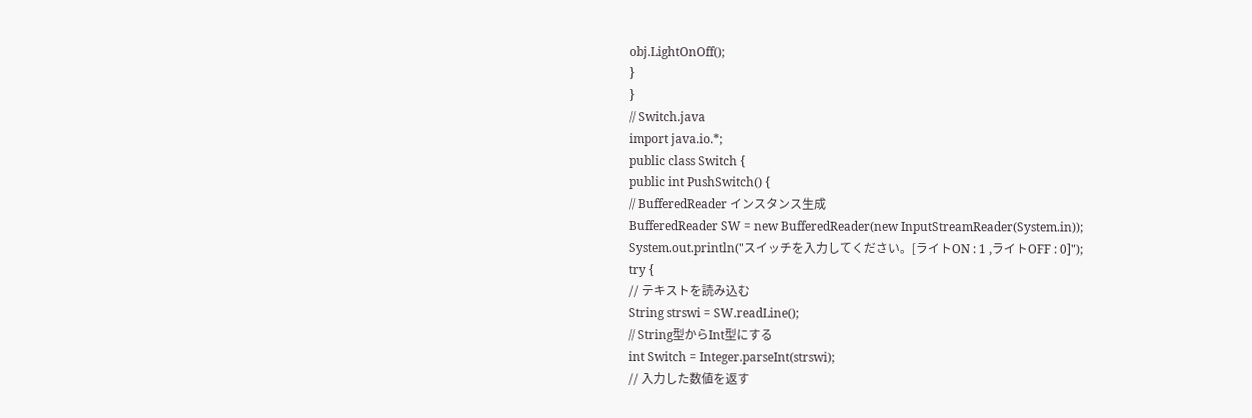obj.LightOnOff();
}
}
// Switch.java
import java.io.*;
public class Switch {
public int PushSwitch() {
// BufferedReader インスタンス生成
BufferedReader SW = new BufferedReader(new InputStreamReader(System.in));
System.out.println("スイッチを入力してください。[ライトON : 1 ,ライトOFF : 0]");
try {
// テキストを読み込む
String strswi = SW.readLine();
// String型からInt型にする
int Switch = Integer.parseInt(strswi);
// 入力した数値を返す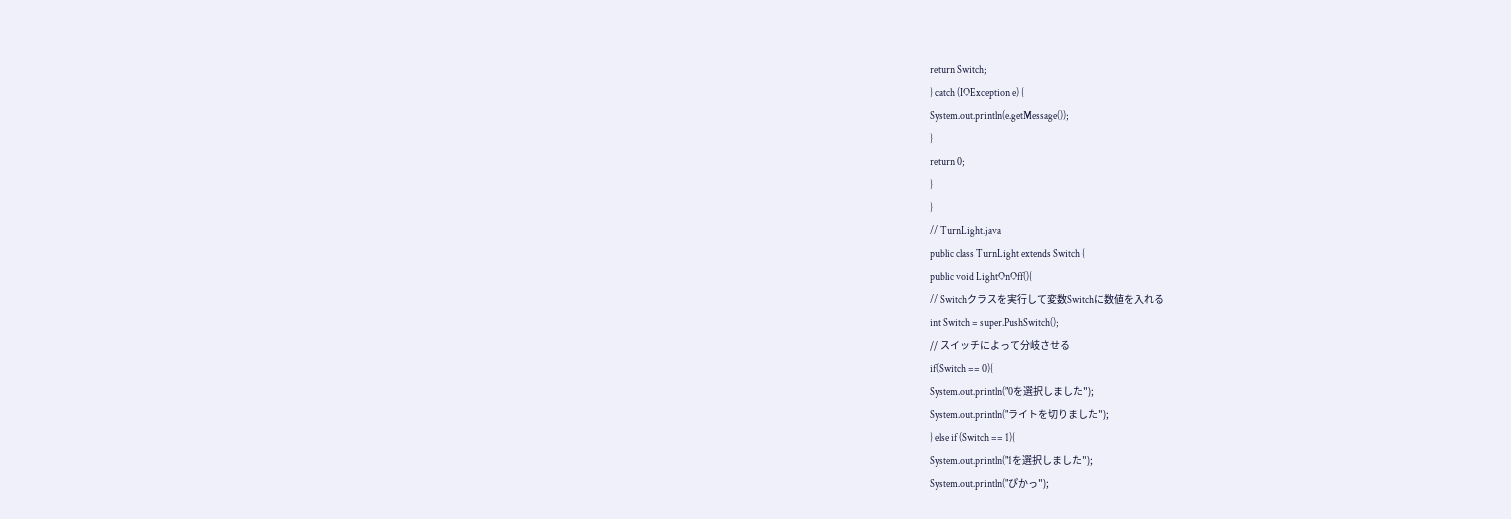return Switch;
} catch (IOException e) {
System.out.println(e.getMessage());
}
return 0;
}
}
// TurnLight.java
public class TurnLight extends Switch {
public void LightOnOff(){
// Switchクラスを実行して変数Switchに数値を入れる
int Switch = super.PushSwitch();
// スイッチによって分岐させる
if(Switch == 0){
System.out.println("0を選択しました");
System.out.println("ライトを切りました");
} else if (Switch == 1){
System.out.println("1を選択しました");
System.out.println("ぴかっ");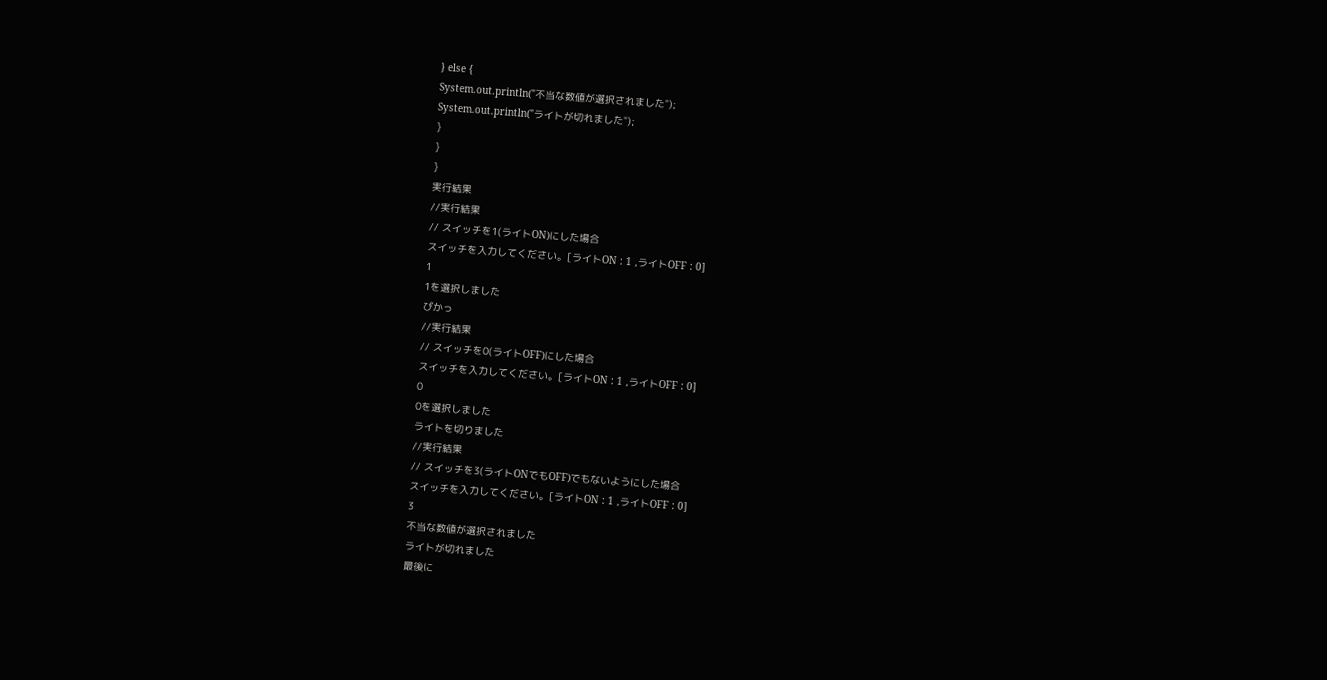} else {
System.out.println("不当な数値が選択されました");
System.out.println("ライトが切れました");
}
}
}
実行結果
//実行結果
// スイッチを1(ライトON)にした場合
スイッチを入力してください。[ライトON : 1 ,ライトOFF : 0]
1
1を選択しました
ぴかっ
//実行結果
// スイッチを0(ライトOFF)にした場合
スイッチを入力してください。[ライトON : 1 ,ライトOFF : 0]
0
0を選択しました
ライトを切りました
//実行結果
// スイッチを3(ライトONでもOFF)でもないようにした場合
スイッチを入力してください。[ライトON : 1 ,ライトOFF : 0]
3
不当な数値が選択されました
ライトが切れました
最後に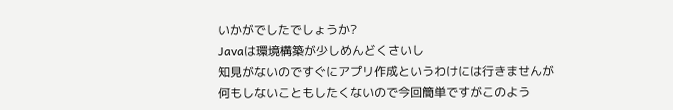いかがでしたでしょうか?
Javaは環境構築が少しめんどくさいし
知見がないのですぐにアプリ作成というわけには行きませんが
何もしないこともしたくないので今回簡単ですがこのよう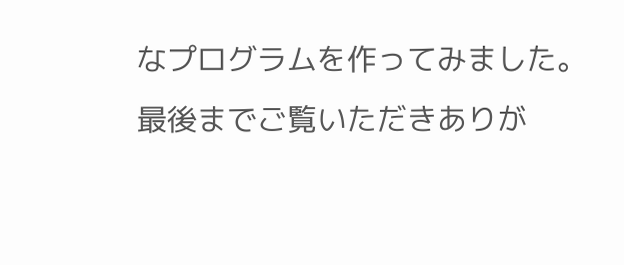なプログラムを作ってみました。
最後までご覧いただきありが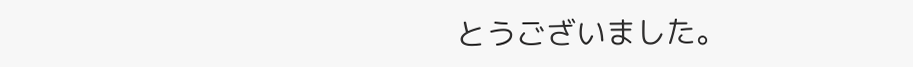とうございました。